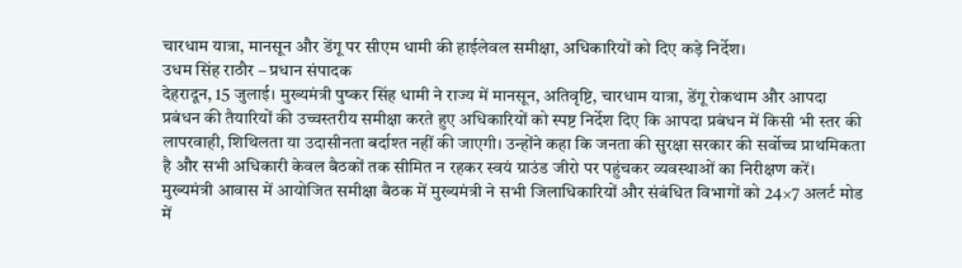चारधाम यात्रा, मानसून और डेंगू पर सीएम धामी की हाईलेवल समीक्षा, अधिकारियों को दिए कड़े निर्देश।
उधम सिंह राठौर – प्रधान संपादक
देहरादून, 15 जुलाई। मुख्यमंत्री पुष्कर सिंह धामी ने राज्य में मानसून, अतिवृष्टि, चारधाम यात्रा, डेंगू रोकथाम और आपदा प्रबंधन की तैयारियों की उच्चस्तरीय समीक्षा करते हुए अधिकारियों को स्पष्ट निर्देश दिए कि आपदा प्रबंधन में किसी भी स्तर की लापरवाही, शिथिलता या उदासीनता बर्दाश्त नहीं की जाएगी। उन्होंने कहा कि जनता की सुरक्षा सरकार की सर्वोच्च प्राथमिकता है और सभी अधिकारी केवल बैठकों तक सीमित न रहकर स्वयं ग्राउंड जीरो पर पहुंचकर व्यवस्थाओं का निरीक्षण करें।
मुख्यमंत्री आवास में आयोजित समीक्षा बैठक में मुख्यमंत्री ने सभी जिलाधिकारियों और संबंधित विभागों को 24×7 अलर्ट मोड में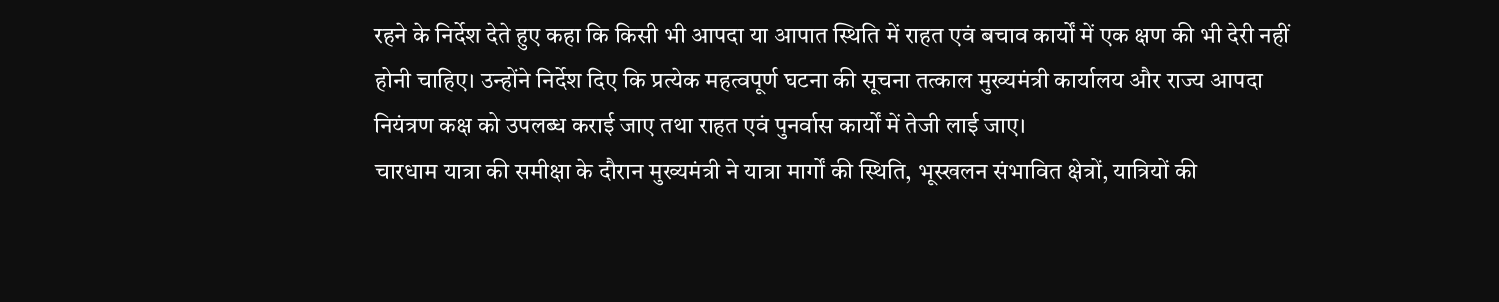रहने के निर्देश देते हुए कहा कि किसी भी आपदा या आपात स्थिति में राहत एवं बचाव कार्यों में एक क्षण की भी देरी नहीं होनी चाहिए। उन्होंने निर्देश दिए कि प्रत्येक महत्वपूर्ण घटना की सूचना तत्काल मुख्यमंत्री कार्यालय और राज्य आपदा नियंत्रण कक्ष को उपलब्ध कराई जाए तथा राहत एवं पुनर्वास कार्यों में तेजी लाई जाए।
चारधाम यात्रा की समीक्षा के दौरान मुख्यमंत्री ने यात्रा मार्गों की स्थिति, भूस्खलन संभावित क्षेत्रों, यात्रियों की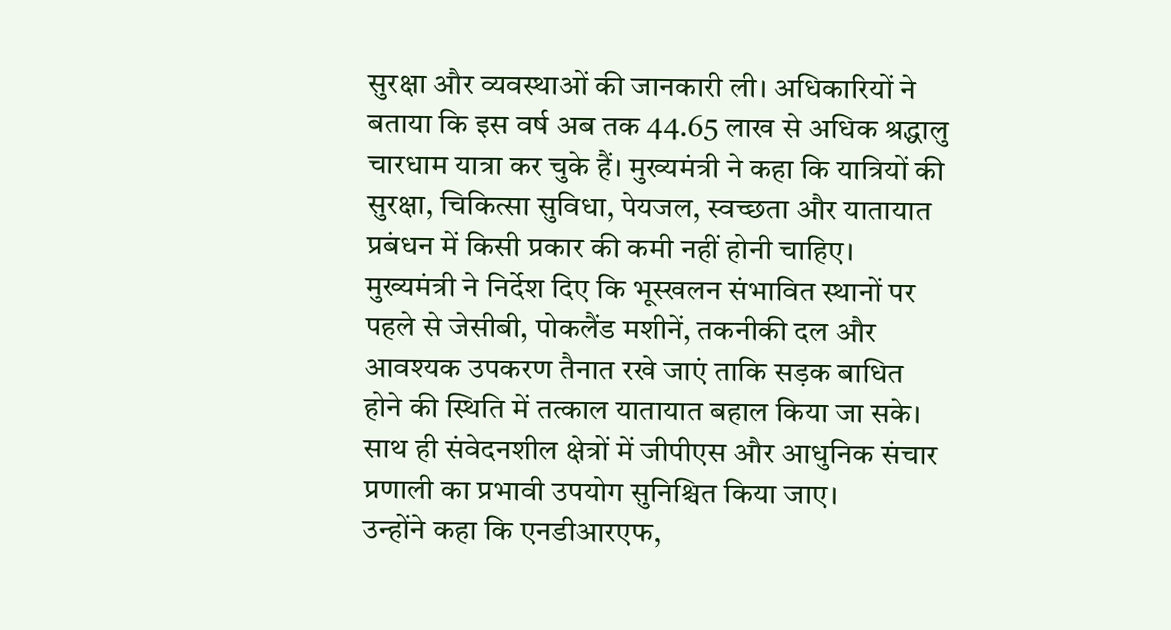सुरक्षा और व्यवस्थाओं की जानकारी ली। अधिकारियों ने बताया कि इस वर्ष अब तक 44.65 लाख से अधिक श्रद्धालु चारधाम यात्रा कर चुके हैं। मुख्यमंत्री ने कहा कि यात्रियों की सुरक्षा, चिकित्सा सुविधा, पेयजल, स्वच्छता और यातायात प्रबंधन में किसी प्रकार की कमी नहीं होनी चाहिए।
मुख्यमंत्री ने निर्देश दिए कि भूस्खलन संभावित स्थानों पर पहले से जेसीबी, पोकलैंड मशीनें, तकनीकी दल और आवश्यक उपकरण तैनात रखे जाएं ताकि सड़क बाधित होने की स्थिति में तत्काल यातायात बहाल किया जा सके। साथ ही संवेदनशील क्षेत्रों में जीपीएस और आधुनिक संचार प्रणाली का प्रभावी उपयोग सुनिश्चित किया जाए।
उन्होंने कहा कि एनडीआरएफ,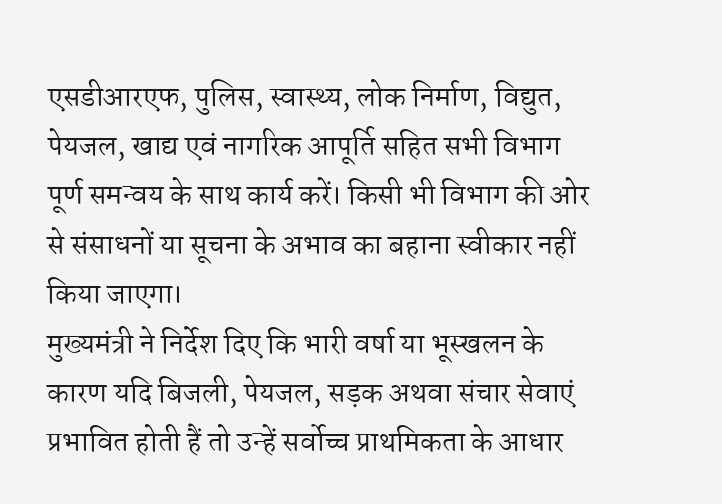एसडीआरएफ, पुलिस, स्वास्थ्य, लोक निर्माण, विद्युत, पेयजल, खाद्य एवं नागरिक आपूर्ति सहित सभी विभाग पूर्ण समन्वय के साथ कार्य करें। किसी भी विभाग की ओर से संसाधनों या सूचना के अभाव का बहाना स्वीकार नहीं किया जाएगा।
मुख्यमंत्री ने निर्देश दिए कि भारी वर्षा या भूस्खलन के कारण यदि बिजली, पेयजल, सड़क अथवा संचार सेवाएं प्रभावित होती हैं तो उन्हें सर्वोच्च प्राथमिकता के आधार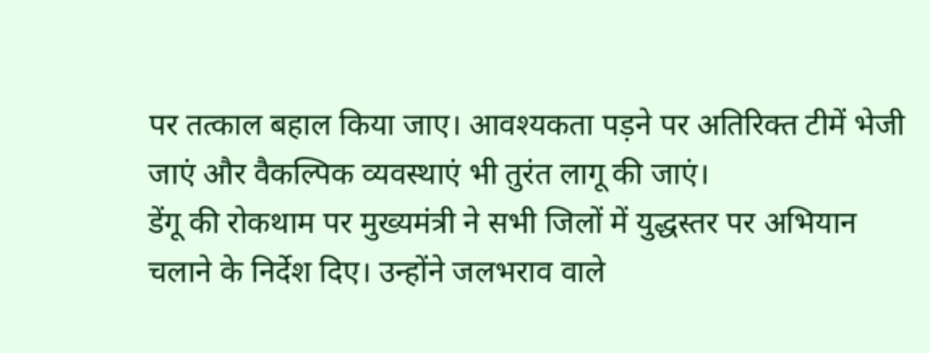पर तत्काल बहाल किया जाए। आवश्यकता पड़ने पर अतिरिक्त टीमें भेजी जाएं और वैकल्पिक व्यवस्थाएं भी तुरंत लागू की जाएं।
डेंगू की रोकथाम पर मुख्यमंत्री ने सभी जिलों में युद्धस्तर पर अभियान चलाने के निर्देश दिए। उन्होंने जलभराव वाले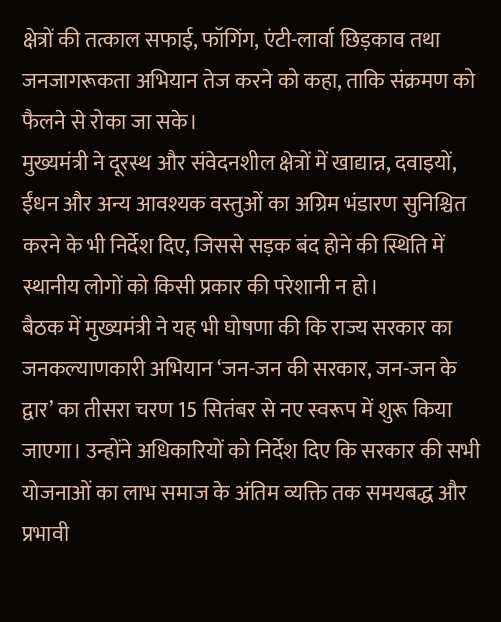क्षेत्रों की तत्काल सफाई, फॉगिंग, एंटी-लार्वा छिड़काव तथा जनजागरूकता अभियान तेज करने को कहा, ताकि संक्रमण को फैलने से रोका जा सके।
मुख्यमंत्री ने दूरस्थ और संवेदनशील क्षेत्रों में खाद्यान्न, दवाइयों, ईंधन और अन्य आवश्यक वस्तुओं का अग्रिम भंडारण सुनिश्चित करने के भी निर्देश दिए, जिससे सड़क बंद होने की स्थिति में स्थानीय लोगों को किसी प्रकार की परेशानी न हो।
बैठक में मुख्यमंत्री ने यह भी घोषणा की कि राज्य सरकार का जनकल्याणकारी अभियान ‘जन-जन की सरकार, जन-जन के द्वार’ का तीसरा चरण 15 सितंबर से नए स्वरूप में शुरू किया जाएगा। उन्होंने अधिकारियों को निर्देश दिए कि सरकार की सभी योजनाओं का लाभ समाज के अंतिम व्यक्ति तक समयबद्ध और प्रभावी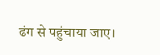ढंग से पहुंचाया जाए।